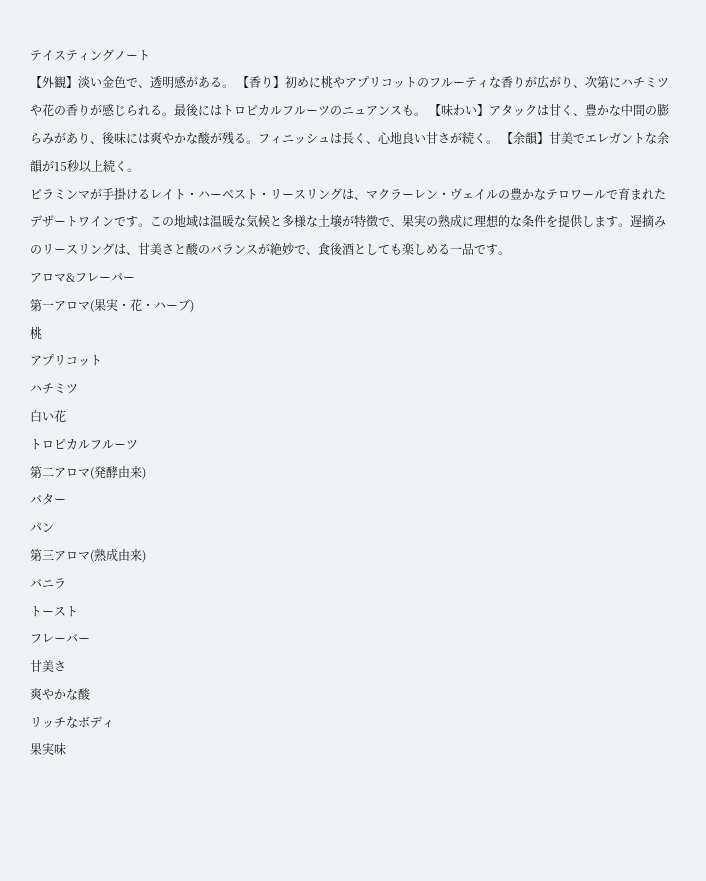テイスティングノート
【外観】淡い金色で、透明感がある。 【香り】初めに桃やアプリコットのフルーティな香りが広がり、次第にハチミツや花の香りが感じられる。最後にはトロピカルフルーツのニュアンスも。 【味わい】アタックは甘く、豊かな中間の膨らみがあり、後味には爽やかな酸が残る。フィニッシュは長く、心地良い甘さが続く。 【余韻】甘美でエレガントな余韻が15秒以上続く。
ピラミンマが手掛けるレイト・ハーベスト・リースリングは、マクラーレン・ヴェイルの豊かなテロワールで育まれたデザートワインです。この地域は温暖な気候と多様な土壌が特徴で、果実の熟成に理想的な条件を提供します。遅摘みのリースリングは、甘美さと酸のバランスが絶妙で、食後酒としても楽しめる一品です。
アロマ&フレーバー
第一アロマ(果実・花・ハーブ)
桃
アプリコット
ハチミツ
白い花
トロピカルフルーツ
第二アロマ(発酵由来)
バター
パン
第三アロマ(熟成由来)
バニラ
トースト
フレーバー
甘美さ
爽やかな酸
リッチなボディ
果実味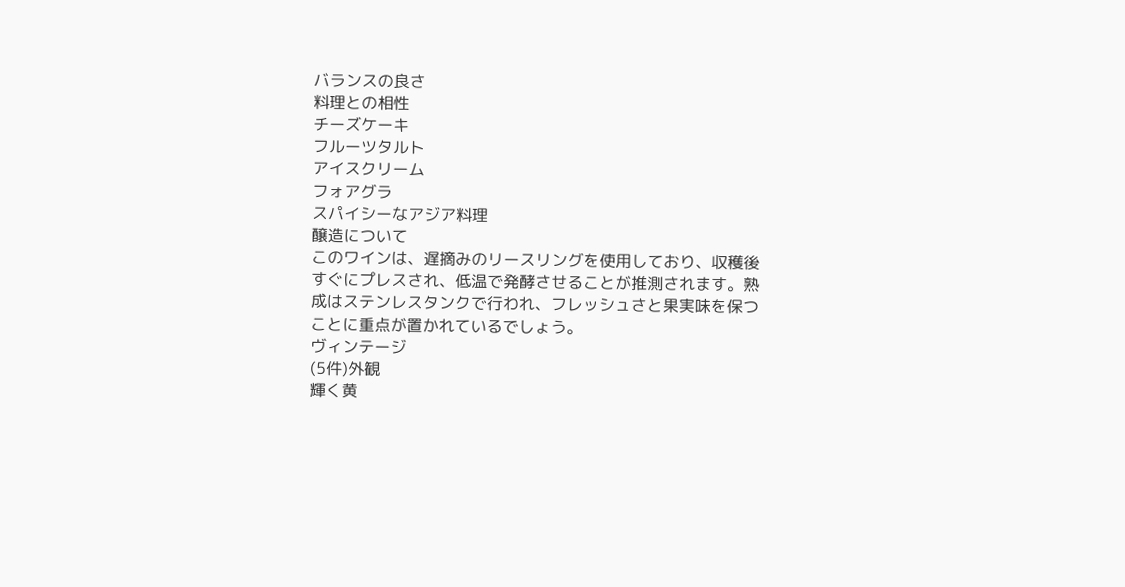バランスの良さ
料理との相性
チーズケーキ
フルーツタルト
アイスクリーム
フォアグラ
スパイシーなアジア料理
醸造について
このワインは、遅摘みのリースリングを使用しており、収穫後すぐにプレスされ、低温で発酵させることが推測されます。熟成はステンレスタンクで行われ、フレッシュさと果実味を保つことに重点が置かれているでしょう。
ヴィンテージ
(5件)外観
輝く黄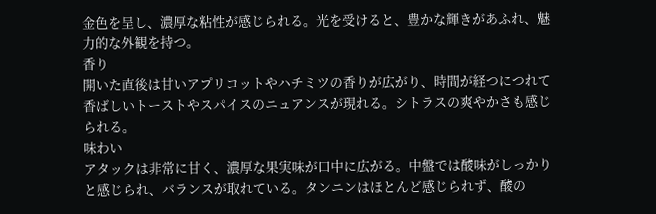金色を呈し、濃厚な粘性が感じられる。光を受けると、豊かな輝きがあふれ、魅力的な外観を持つ。
香り
開いた直後は甘いアプリコットやハチミツの香りが広がり、時間が経つにつれて香ばしいトーストやスパイスのニュアンスが現れる。シトラスの爽やかさも感じられる。
味わい
アタックは非常に甘く、濃厚な果実味が口中に広がる。中盤では酸味がしっかりと感じられ、バランスが取れている。タンニンはほとんど感じられず、酸の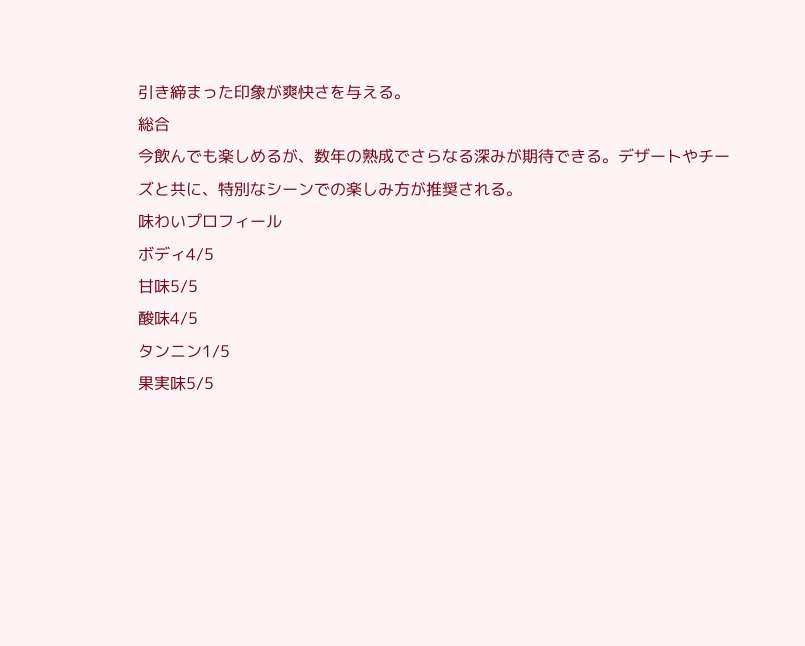引き締まった印象が爽快さを与える。
総合
今飲んでも楽しめるが、数年の熟成でさらなる深みが期待できる。デザートやチーズと共に、特別なシーンでの楽しみ方が推奨される。
味わいプロフィール
ボディ4/5
甘味5/5
酸味4/5
タンニン1/5
果実味5/5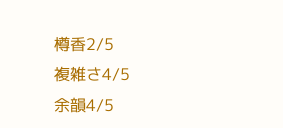樽香2/5
複雑さ4/5
余韻4/5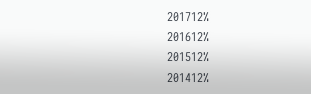201712%
201612%
201512%
201412%